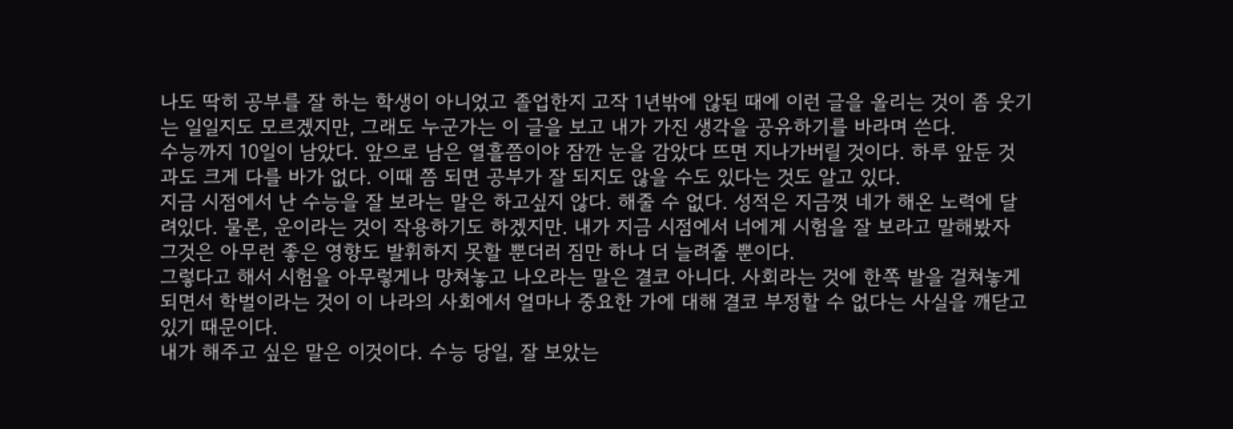나도 딱히 공부를 잘 하는 학생이 아니었고 졸업한지 고작 1년밖에 않된 때에 이런 글을 올리는 것이 좀 웃기는 일일지도 모르겠지만, 그래도 누군가는 이 글을 보고 내가 가진 생각을 공유하기를 바라며 쓴다.
수능까지 10일이 남았다. 앞으로 남은 열흘쯤이야 잠깐 눈을 감았다 뜨면 지나가버릴 것이다. 하루 앞둔 것과도 크게 다를 바가 없다. 이때 쯤 되면 공부가 잘 되지도 않을 수도 있다는 것도 알고 있다.
지금 시점에서 난 수능을 잘 보라는 말은 하고싶지 않다. 해줄 수 없다. 성적은 지금껏 네가 해온 노력에 달려있다. 물론, 운이라는 것이 작용하기도 하겠지만. 내가 지금 시점에서 너에게 시험을 잘 보라고 말해봤자 그것은 아무런 좋은 영향도 발휘하지 못할 뿐더러 짐만 하나 더 늘려줄 뿐이다.
그렇다고 해서 시험을 아무렇게나 망쳐놓고 나오라는 말은 결코 아니다. 사회라는 것에 한쪽 발을 걸쳐놓게 되면서 학벌이라는 것이 이 나라의 사회에서 얼마나 중요한 가에 대해 결코 부정할 수 없다는 사실을 깨닫고 있기 때문이다.
내가 해주고 싶은 말은 이것이다. 수능 당일, 잘 보았는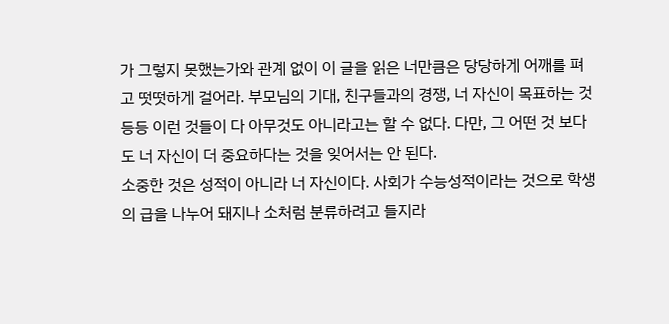가 그렇지 못했는가와 관계 없이 이 글을 읽은 너만큼은 당당하게 어깨를 펴고 떳떳하게 걸어라. 부모님의 기대, 친구들과의 경쟁, 너 자신이 목표하는 것 등등 이런 것들이 다 아무것도 아니라고는 할 수 없다. 다만, 그 어떤 것 보다도 너 자신이 더 중요하다는 것을 잊어서는 안 된다.
소중한 것은 성적이 아니라 너 자신이다. 사회가 수능성적이라는 것으로 학생의 급을 나누어 돼지나 소처럼 분류하려고 들지라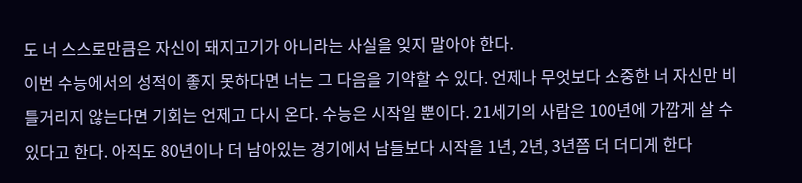도 너 스스로만큼은 자신이 돼지고기가 아니라는 사실을 잊지 말아야 한다.
이번 수능에서의 성적이 좋지 못하다면 너는 그 다음을 기약할 수 있다. 언제나 무엇보다 소중한 너 자신만 비틀거리지 않는다면 기회는 언제고 다시 온다. 수능은 시작일 뿐이다. 21세기의 사람은 100년에 가깝게 살 수 있다고 한다. 아직도 80년이나 더 남아있는 경기에서 남들보다 시작을 1년, 2년, 3년쯤 더 더디게 한다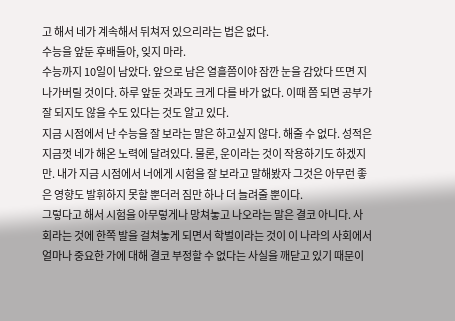고 해서 네가 계속해서 뒤쳐저 있으리라는 법은 없다.
수능을 앞둔 후배들아, 잊지 마라.
수능까지 10일이 남았다. 앞으로 남은 열흘쯤이야 잠깐 눈을 감았다 뜨면 지나가버릴 것이다. 하루 앞둔 것과도 크게 다를 바가 없다. 이때 쯤 되면 공부가 잘 되지도 않을 수도 있다는 것도 알고 있다.
지금 시점에서 난 수능을 잘 보라는 말은 하고싶지 않다. 해줄 수 없다. 성적은 지금껏 네가 해온 노력에 달려있다. 물론, 운이라는 것이 작용하기도 하겠지만. 내가 지금 시점에서 너에게 시험을 잘 보라고 말해봤자 그것은 아무런 좋은 영향도 발휘하지 못할 뿐더러 짐만 하나 더 늘려줄 뿐이다.
그렇다고 해서 시험을 아무렇게나 망쳐놓고 나오라는 말은 결코 아니다. 사회라는 것에 한쪽 발을 걸쳐놓게 되면서 학벌이라는 것이 이 나라의 사회에서 얼마나 중요한 가에 대해 결코 부정할 수 없다는 사실을 깨닫고 있기 때문이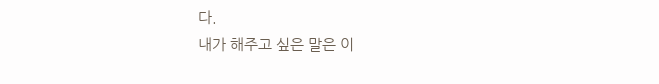다.
내가 해주고 싶은 말은 이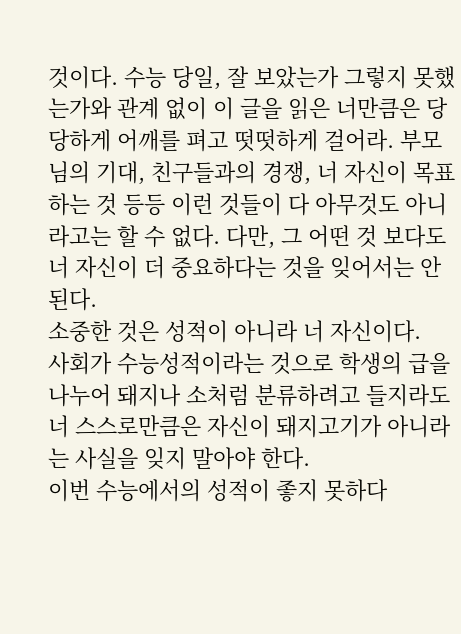것이다. 수능 당일, 잘 보았는가 그렇지 못했는가와 관계 없이 이 글을 읽은 너만큼은 당당하게 어깨를 펴고 떳떳하게 걸어라. 부모님의 기대, 친구들과의 경쟁, 너 자신이 목표하는 것 등등 이런 것들이 다 아무것도 아니라고는 할 수 없다. 다만, 그 어떤 것 보다도 너 자신이 더 중요하다는 것을 잊어서는 안 된다.
소중한 것은 성적이 아니라 너 자신이다.
사회가 수능성적이라는 것으로 학생의 급을 나누어 돼지나 소처럼 분류하려고 들지라도 너 스스로만큼은 자신이 돼지고기가 아니라는 사실을 잊지 말아야 한다.
이번 수능에서의 성적이 좋지 못하다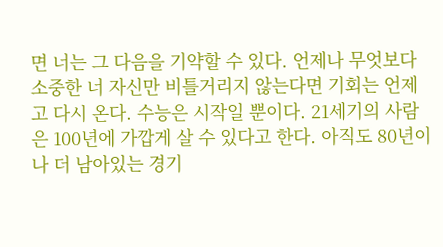면 너는 그 다음을 기약할 수 있다. 언제나 무엇보다 소중한 너 자신만 비틀거리지 않는다면 기회는 언제고 다시 온다. 수능은 시작일 뿐이다. 21세기의 사람은 100년에 가깝게 살 수 있다고 한다. 아직도 80년이나 더 남아있는 경기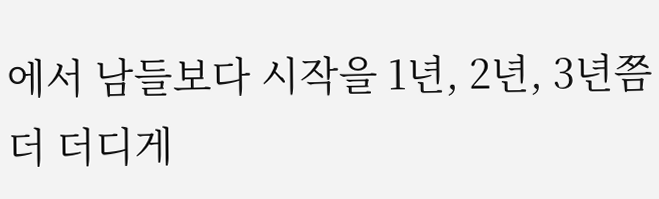에서 남들보다 시작을 1년, 2년, 3년쯤 더 더디게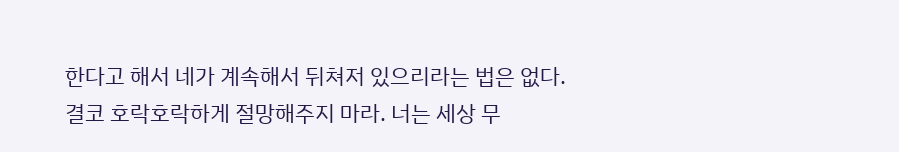한다고 해서 네가 계속해서 뒤쳐저 있으리라는 법은 없다.
결코 호락호락하게 절망해주지 마라. 너는 세상 무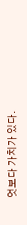엇보다 가치가 있다.